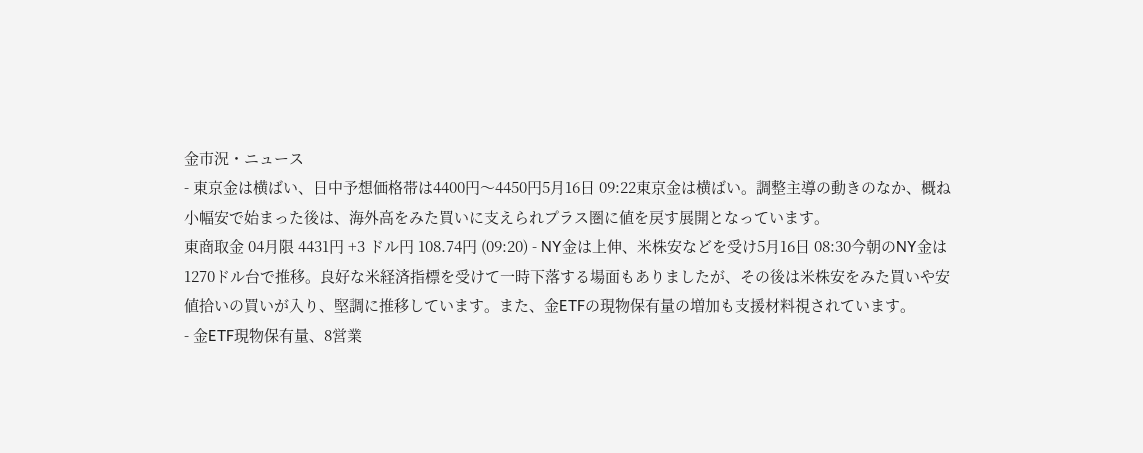金市況・ニュース
- 東京金は横ばい、日中予想価格帯は4400円〜4450円5月16日 09:22東京金は横ばい。調整主導の動きのなか、概ね小幅安で始まった後は、海外高をみた買いに支えられプラス圏に値を戻す展開となっています。
東商取金 04月限 4431円 +3 ドル円 108.74円 (09:20) - NY金は上伸、米株安などを受け5月16日 08:30今朝のNY金は1270ドル台で推移。良好な米経済指標を受けて一時下落する場面もありましたが、その後は米株安をみた買いや安値拾いの買いが入り、堅調に推移しています。また、金ETFの現物保有量の増加も支援材料視されています。
- 金ETF現物保有量、8営業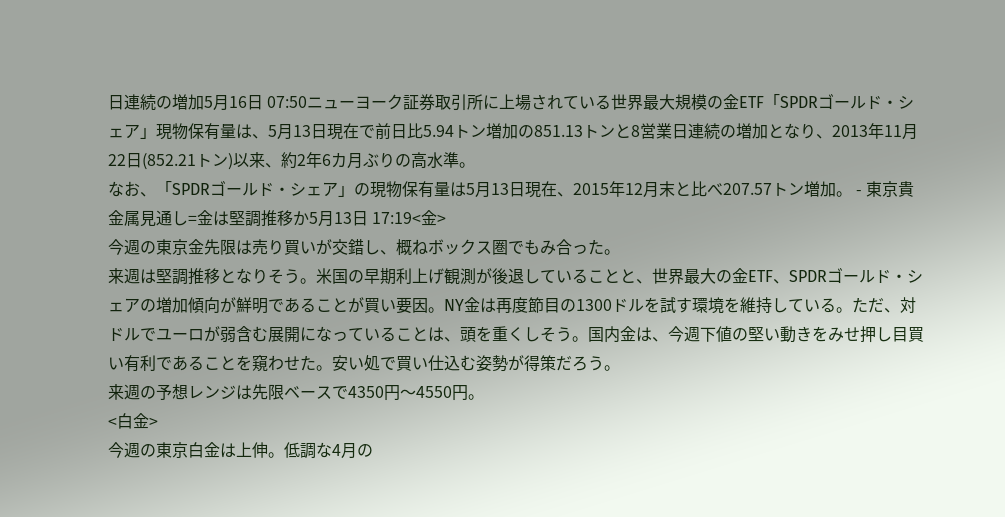日連続の増加5月16日 07:50ニューヨーク証券取引所に上場されている世界最大規模の金ETF「SPDRゴールド・シェア」現物保有量は、5月13日現在で前日比5.94トン増加の851.13トンと8営業日連続の増加となり、2013年11月22日(852.21トン)以来、約2年6カ月ぶりの高水準。
なお、「SPDRゴールド・シェア」の現物保有量は5月13日現在、2015年12月末と比べ207.57トン増加。 - 東京貴金属見通し=金は堅調推移か5月13日 17:19<金>
今週の東京金先限は売り買いが交錯し、概ねボックス圏でもみ合った。
来週は堅調推移となりそう。米国の早期利上げ観測が後退していることと、世界最大の金ETF、SPDRゴールド・シェアの増加傾向が鮮明であることが買い要因。NY金は再度節目の1300ドルを試す環境を維持している。ただ、対ドルでユーロが弱含む展開になっていることは、頭を重くしそう。国内金は、今週下値の堅い動きをみせ押し目買い有利であることを窺わせた。安い処で買い仕込む姿勢が得策だろう。
来週の予想レンジは先限ベースで4350円〜4550円。
<白金>
今週の東京白金は上伸。低調な4月の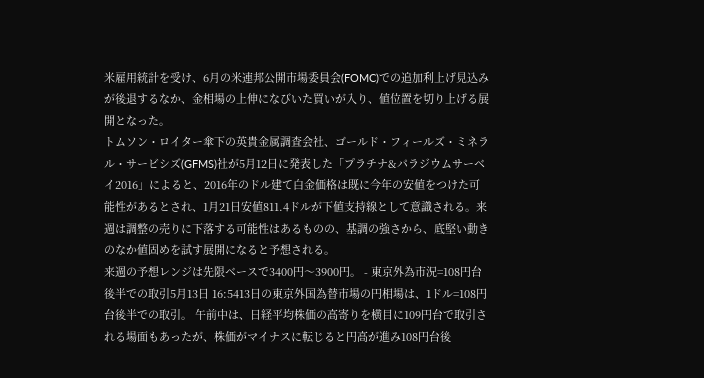米雇用統計を受け、6月の米連邦公開市場委員会(FOMC)での追加利上げ見込みが後退するなか、金相場の上伸になびいた買いが入り、値位置を切り上げる展開となった。
トムソン・ロイター傘下の英貴金属調査会社、ゴールド・フィールズ・ミネラル・サービシズ(GFMS)社が5月12日に発表した「プラチナ&パラジウムサーベイ2016」によると、2016年のドル建て白金価格は既に今年の安値をつけた可能性があるとされ、1月21日安値811.4ドルが下値支持線として意識される。来週は調整の売りに下落する可能性はあるものの、基調の強さから、底堅い動きのなか値固めを試す展開になると予想される。
来週の予想レンジは先限ベースで3400円〜3900円。 - 東京外為市況=108円台後半での取引5月13日 16:5413日の東京外国為替市場の円相場は、1ドル=108円台後半での取引。 午前中は、日経平均株価の高寄りを横目に109円台で取引される場面もあったが、株価がマイナスに転じると円高が進み108円台後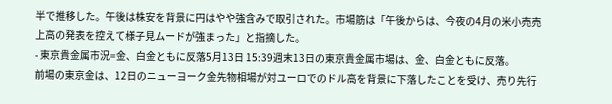半で推移した。午後は株安を背景に円はやや強含みで取引された。市場筋は「午後からは、今夜の4月の米小売売上高の発表を控えて様子見ムードが強まった」と指摘した。
- 東京貴金属市況=金、白金ともに反落5月13日 15:39週末13日の東京貴金属市場は、金、白金ともに反落。
前場の東京金は、12日のニューヨーク金先物相場が対ユーロでのドル高を背景に下落したことを受け、売り先行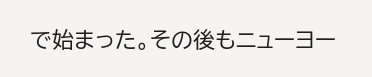で始まった。その後もニューヨー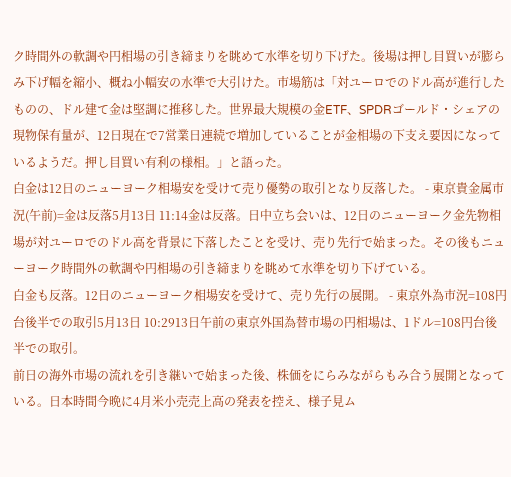ク時間外の軟調や円相場の引き締まりを眺めて水準を切り下げた。後場は押し目買いが膨らみ下げ幅を縮小、概ね小幅安の水準で大引けた。市場筋は「対ユーロでのドル高が進行したものの、ドル建て金は堅調に推移した。世界最大規模の金ETF、SPDRゴールド・シェアの現物保有量が、12日現在で7営業日連続で増加していることが金相場の下支え要因になっているようだ。押し目買い有利の様相。」と語った。
白金は12日のニューヨーク相場安を受けて売り優勢の取引となり反落した。 - 東京貴金属市況(午前)=金は反落5月13日 11:14金は反落。日中立ち会いは、12日のニューヨーク金先物相場が対ユーロでのドル高を背景に下落したことを受け、売り先行で始まった。その後もニューヨーク時間外の軟調や円相場の引き締まりを眺めて水準を切り下げている。
白金も反落。12日のニューヨーク相場安を受けて、売り先行の展開。 - 東京外為市況=108円台後半での取引5月13日 10:2913日午前の東京外国為替市場の円相場は、1ドル=108円台後半での取引。
前日の海外市場の流れを引き継いで始まった後、株価をにらみながらもみ合う展開となっている。日本時間今晩に4月米小売売上高の発表を控え、様子見ム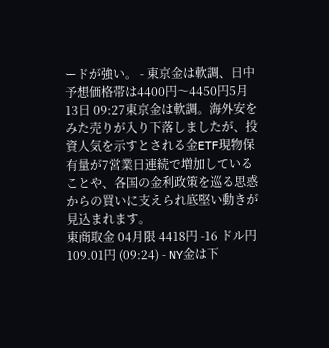ードが強い。 - 東京金は軟調、日中予想価格帯は4400円〜4450円5月13日 09:27東京金は軟調。海外安をみた売りが入り下落しましたが、投資人気を示すとされる金ETF現物保有量が7営業日連続で増加していることや、各国の金利政策を巡る思惑からの買いに支えられ底堅い動きが見込まれます。
東商取金 04月限 4418円 -16 ドル円 109.01円 (09:24) - NY金は下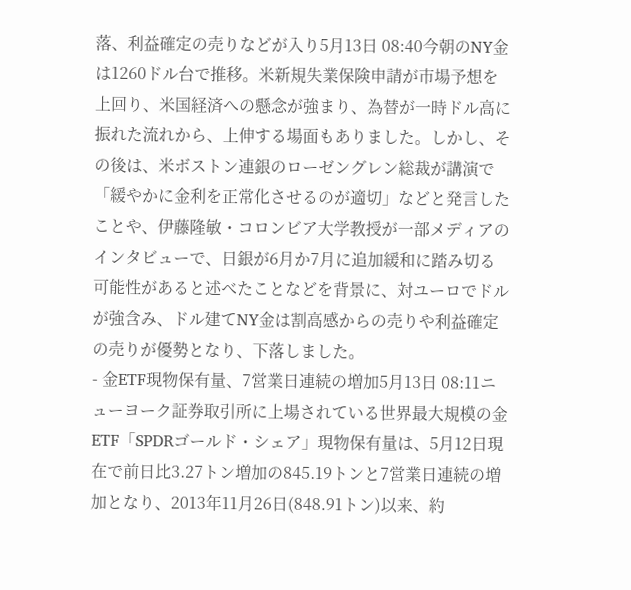落、利益確定の売りなどが入り5月13日 08:40今朝のNY金は1260ドル台で推移。米新規失業保険申請が市場予想を上回り、米国経済への懸念が強まり、為替が一時ドル高に振れた流れから、上伸する場面もありました。しかし、その後は、米ボストン連銀のローゼングレン総裁が講演で「緩やかに金利を正常化させるのが適切」などと発言したことや、伊藤隆敏・コロンビア大学教授が一部メディアのインタビューで、日銀が6月か7月に追加緩和に踏み切る可能性があると述べたことなどを背景に、対ユーロでドルが強含み、ドル建てNY金は割高感からの売りや利益確定の売りが優勢となり、下落しました。
- 金ETF現物保有量、7営業日連続の増加5月13日 08:11ニューヨーク証券取引所に上場されている世界最大規模の金ETF「SPDRゴールド・シェア」現物保有量は、5月12日現在で前日比3.27トン増加の845.19トンと7営業日連続の増加となり、2013年11月26日(848.91トン)以来、約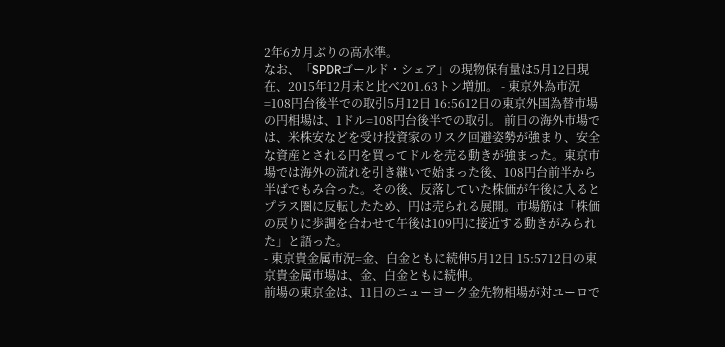2年6カ月ぶりの高水準。
なお、「SPDRゴールド・シェア」の現物保有量は5月12日現在、2015年12月末と比べ201.63トン増加。 - 東京外為市況=108円台後半での取引5月12日 16:5612日の東京外国為替市場の円相場は、1ドル=108円台後半での取引。 前日の海外市場では、米株安などを受け投資家のリスク回避姿勢が強まり、安全な資産とされる円を買ってドルを売る動きが強まった。東京市場では海外の流れを引き継いで始まった後、108円台前半から半ばでもみ合った。その後、反落していた株価が午後に入るとプラス圏に反転したため、円は売られる展開。市場筋は「株価の戻りに歩調を合わせて午後は109円に接近する動きがみられた」と語った。
- 東京貴金属市況=金、白金ともに続伸5月12日 15:5712日の東京貴金属市場は、金、白金ともに続伸。
前場の東京金は、11日のニューヨーク金先物相場が対ユーロで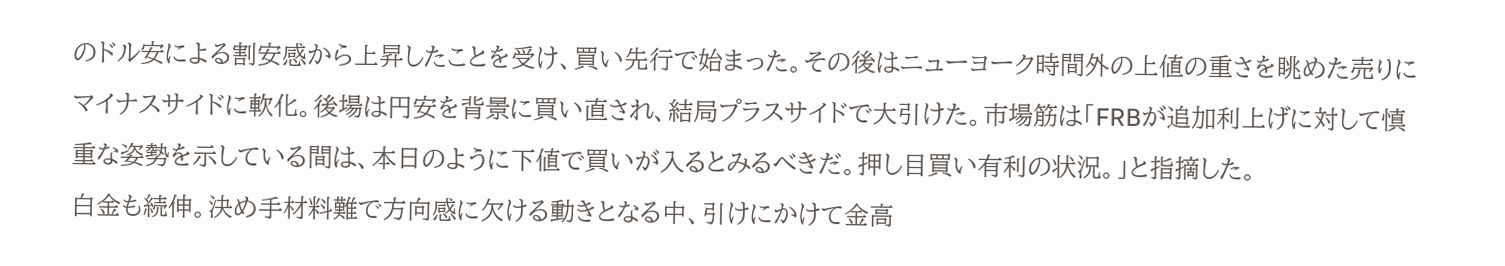のドル安による割安感から上昇したことを受け、買い先行で始まった。その後はニューヨーク時間外の上値の重さを眺めた売りにマイナスサイドに軟化。後場は円安を背景に買い直され、結局プラスサイドで大引けた。市場筋は「FRBが追加利上げに対して慎重な姿勢を示している間は、本日のように下値で買いが入るとみるべきだ。押し目買い有利の状況。」と指摘した。
白金も続伸。決め手材料難で方向感に欠ける動きとなる中、引けにかけて金高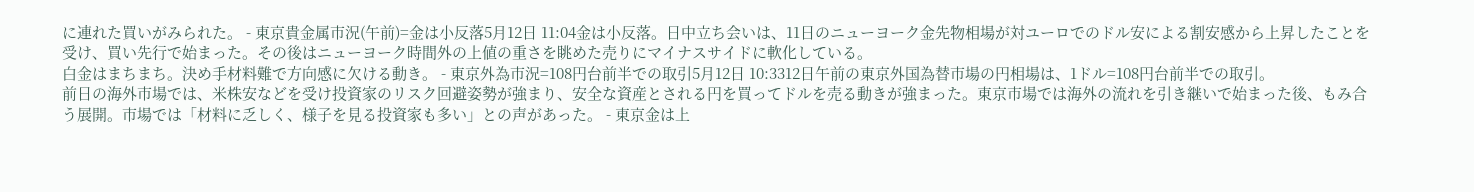に連れた買いがみられた。 - 東京貴金属市況(午前)=金は小反落5月12日 11:04金は小反落。日中立ち会いは、11日のニューヨーク金先物相場が対ユーロでのドル安による割安感から上昇したことを受け、買い先行で始まった。その後はニューヨーク時間外の上値の重さを眺めた売りにマイナスサイドに軟化している。
白金はまちまち。決め手材料難で方向感に欠ける動き。 - 東京外為市況=108円台前半での取引5月12日 10:3312日午前の東京外国為替市場の円相場は、1ドル=108円台前半での取引。
前日の海外市場では、米株安などを受け投資家のリスク回避姿勢が強まり、安全な資産とされる円を買ってドルを売る動きが強まった。東京市場では海外の流れを引き継いで始まった後、もみ合う展開。市場では「材料に乏しく、様子を見る投資家も多い」との声があった。 - 東京金は上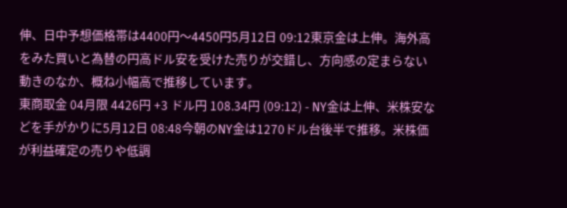伸、日中予想価格帯は4400円〜4450円5月12日 09:12東京金は上伸。海外高をみた買いと為替の円高ドル安を受けた売りが交錯し、方向感の定まらない動きのなか、概ね小幅高で推移しています。
東商取金 04月限 4426円 +3 ドル円 108.34円 (09:12) - NY金は上伸、米株安などを手がかりに5月12日 08:48今朝のNY金は1270ドル台後半で推移。米株価が利益確定の売りや低調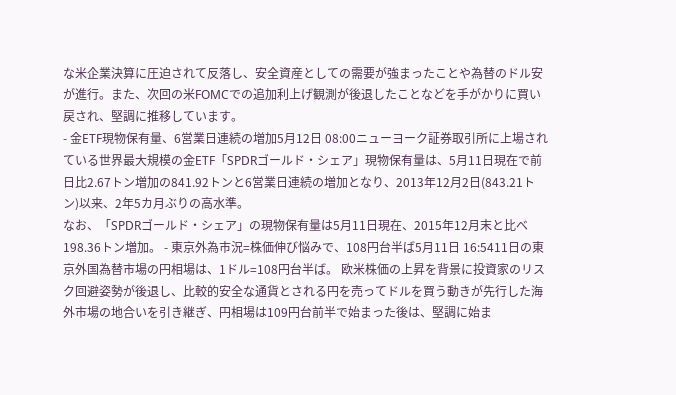な米企業決算に圧迫されて反落し、安全資産としての需要が強まったことや為替のドル安が進行。また、次回の米FOMCでの追加利上げ観測が後退したことなどを手がかりに買い戻され、堅調に推移しています。
- 金ETF現物保有量、6営業日連続の増加5月12日 08:00ニューヨーク証券取引所に上場されている世界最大規模の金ETF「SPDRゴールド・シェア」現物保有量は、5月11日現在で前日比2.67トン増加の841.92トンと6営業日連続の増加となり、2013年12月2日(843.21トン)以来、2年5カ月ぶりの高水準。
なお、「SPDRゴールド・シェア」の現物保有量は5月11日現在、2015年12月末と比べ198.36トン増加。 - 東京外為市況=株価伸び悩みで、108円台半ば5月11日 16:5411日の東京外国為替市場の円相場は、1ドル=108円台半ば。 欧米株価の上昇を背景に投資家のリスク回避姿勢が後退し、比較的安全な通貨とされる円を売ってドルを買う動きが先行した海外市場の地合いを引き継ぎ、円相場は109円台前半で始まった後は、堅調に始ま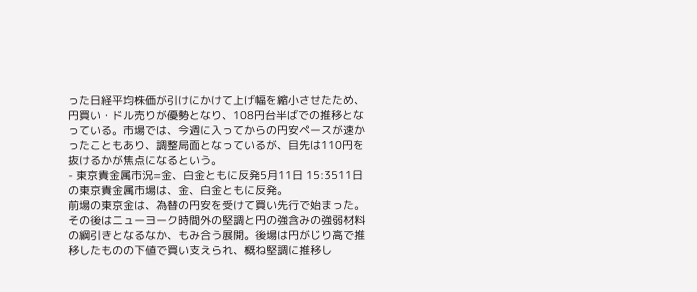った日経平均株価が引けにかけて上げ幅を縮小させたため、円買い・ドル売りが優勢となり、108円台半ばでの推移となっている。市場では、今週に入ってからの円安ペースが速かったこともあり、調整局面となっているが、目先は110円を抜けるかが焦点になるという。
- 東京貴金属市況=金、白金ともに反発5月11日 15:3511日の東京貴金属市場は、金、白金ともに反発。
前場の東京金は、為替の円安を受けて買い先行で始まった。その後はニューヨーク時間外の堅調と円の強含みの強弱材料の綱引きとなるなか、もみ合う展開。後場は円がじり高で推移したものの下値で買い支えられ、概ね堅調に推移し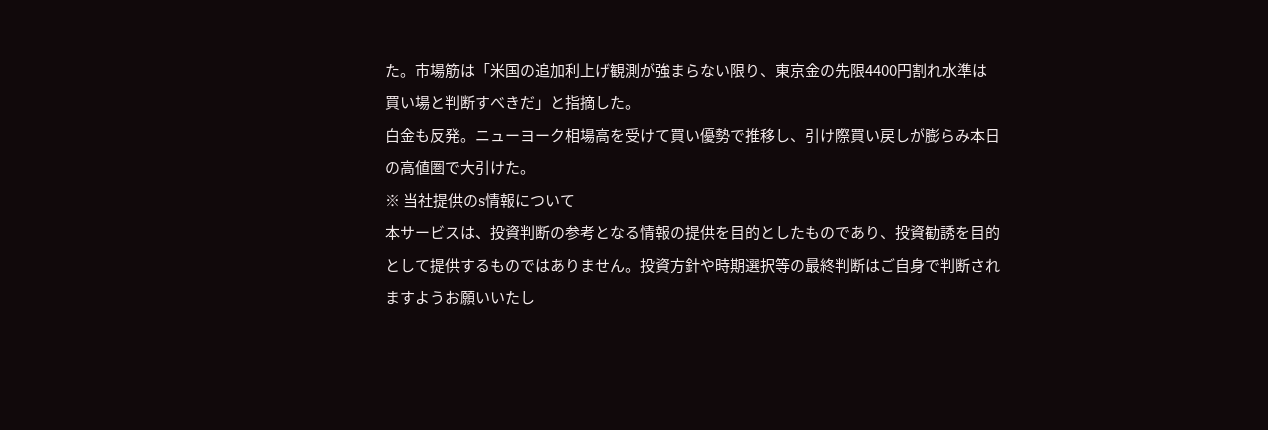た。市場筋は「米国の追加利上げ観測が強まらない限り、東京金の先限4400円割れ水準は買い場と判断すべきだ」と指摘した。
白金も反発。ニューヨーク相場高を受けて買い優勢で推移し、引け際買い戻しが膨らみ本日の高値圏で大引けた。
※ 当社提供のs情報について
本サービスは、投資判断の参考となる情報の提供を目的としたものであり、投資勧誘を目的として提供するものではありません。投資方針や時期選択等の最終判断はご自身で判断されますようお願いいたし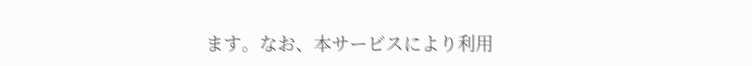ます。なお、本サービスにより利用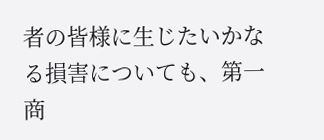者の皆様に生じたいかなる損害についても、第一商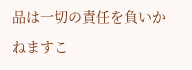品は一切の責任を負いかねますこ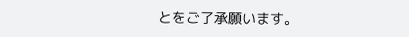とをご了承願います。